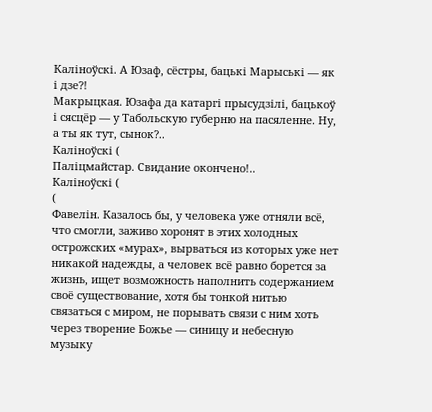Каліноўскі. А Юзаф, сёстры, бацькі Марыські — як і дзе?!
Макрыцкая. Юзафа да катаргі прысудзілі, бацькоў і сясцёр — у Табольскую губерню на пасяленне. Ну, а ты як тут, сынок?..
Каліноўскі (
Паліцмайстар. Свидание окончено!..
Каліноўскі (
(
Фавелін. Казалось бы, у человека уже отняли всё, что смогли, заживо хоронят в этих холодных острожских «мурах», вырваться из которых уже нет никакой надежды, а человек всё равно борется за жизнь, ищет возможность наполнить содержанием своё существование, хотя бы тонкой нитью связаться с миром, не порывать связи с ним хоть через творение Божье — синицу и небесную музыку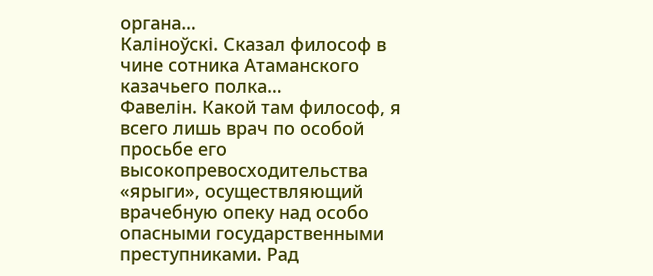органа…
Каліноўскі. Сказал философ в чине сотника Атаманского казачьего полка…
Фавелін. Какой там философ, я всего лишь врач по особой просьбе его высокопревосходительства «ярыги», осуществляющий врачебную опеку над особо опасными государственными преступниками. Рад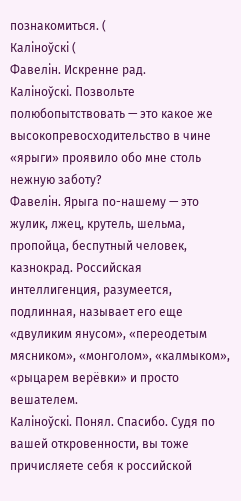познакомиться. (
Каліноўскі (
Фавелін. Искренне рад.
Каліноўскі. Позвольте полюбопытствовать — это какое же высокопревосходительство в чине «ярыги» проявило обо мне столь нежную заботу?
Фавелін. Ярыга по-нашему — это жулик, лжец, крутель, шельма, пропойца, беспутный человек, казнокрад. Российская интеллигенция, разумеется, подлинная, называет его еще «двуликим янусом», «переодетым мясником», «монголом», «калмыком», «рыцарем верёвки» и просто вешателем.
Каліноўскі. Понял. Спасибо. Судя по вашей откровенности, вы тоже причисляете себя к российской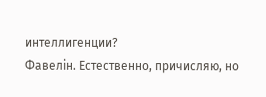интеллигенции?
Фавелін. Естественно, причисляю, но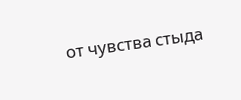от чувства стыда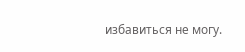избавиться не могу.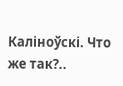Каліноўскі. Что же так?..